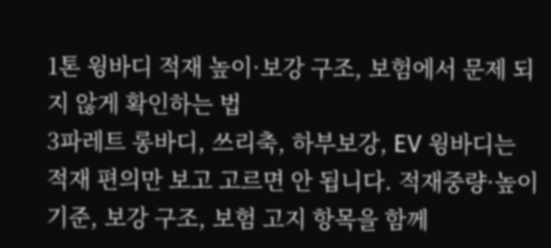1톤 윙바디 적재 높이·보강 구조, 보험에서 문제 되지 않게 확인하는 법
3파레트 롱바디, 쓰리축, 하부보강, EV 윙바디는 적재 편의만 보고 고르면 안 됩니다. 적재중량·높이 기준, 보강 구조, 보험 고지 항목을 함께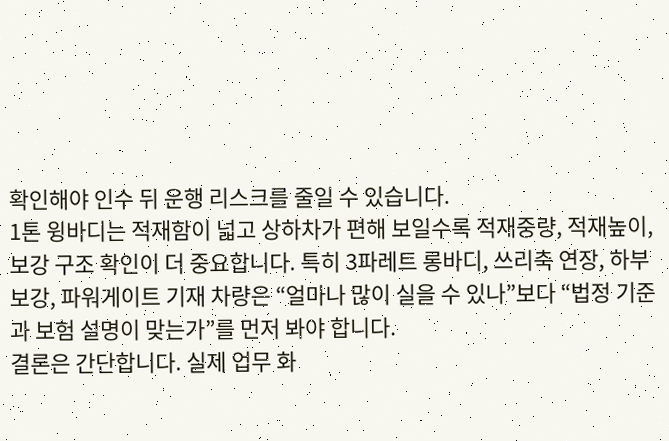확인해야 인수 뒤 운행 리스크를 줄일 수 있습니다.
1톤 윙바디는 적재함이 넓고 상하차가 편해 보일수록 적재중량, 적재높이, 보강 구조 확인이 더 중요합니다. 특히 3파레트 롱바디, 쓰리축 연장, 하부보강, 파워게이트 기재 차량은 “얼마나 많이 실을 수 있나”보다 “법정 기준과 보험 설명이 맞는가”를 먼저 봐야 합니다.
결론은 간단합니다. 실제 업무 화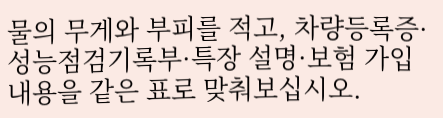물의 무게와 부피를 적고, 차량등록증·성능점검기록부·특장 설명·보험 가입 내용을 같은 표로 맞춰보십시오.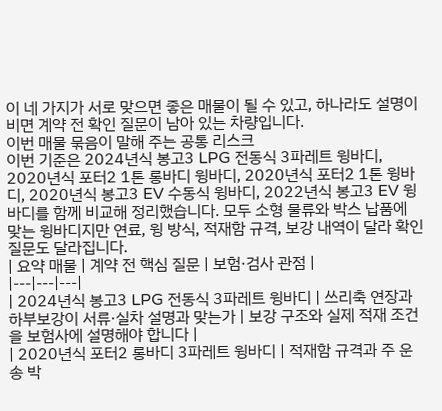이 네 가지가 서로 맞으면 좋은 매물이 될 수 있고, 하나라도 설명이 비면 계약 전 확인 질문이 남아 있는 차량입니다.
이번 매물 묶음이 말해 주는 공통 리스크
이번 기준은 2024년식 봉고3 LPG 전동식 3파레트 윙바디, 2020년식 포터2 1톤 롱바디 윙바디, 2020년식 포터2 1톤 윙바디, 2020년식 봉고3 EV 수동식 윙바디, 2022년식 봉고3 EV 윙바디를 함께 비교해 정리했습니다. 모두 소형 물류와 박스 납품에 맞는 윙바디지만 연료, 윙 방식, 적재함 규격, 보강 내역이 달라 확인 질문도 달라집니다.
| 요약 매물 | 계약 전 핵심 질문 | 보험·검사 관점 |
|---|---|---|
| 2024년식 봉고3 LPG 전동식 3파레트 윙바디 | 쓰리축 연장과 하부보강이 서류·실차 설명과 맞는가 | 보강 구조와 실제 적재 조건을 보험사에 설명해야 합니다 |
| 2020년식 포터2 롱바디 3파레트 윙바디 | 적재함 규격과 주 운송 박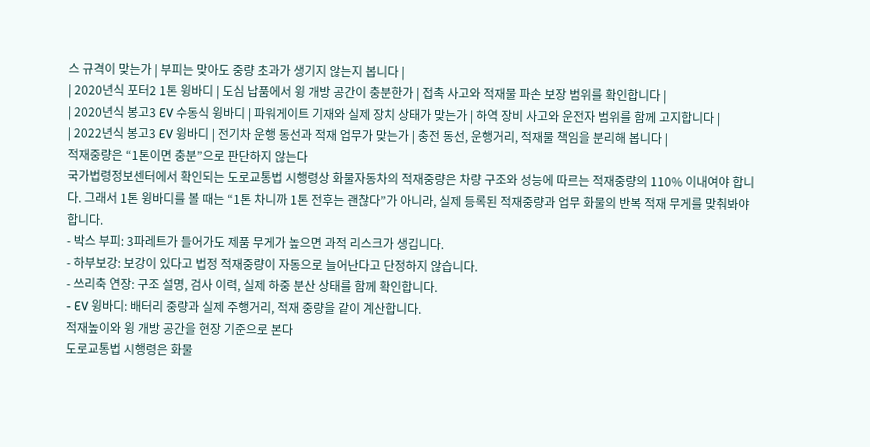스 규격이 맞는가 | 부피는 맞아도 중량 초과가 생기지 않는지 봅니다 |
| 2020년식 포터2 1톤 윙바디 | 도심 납품에서 윙 개방 공간이 충분한가 | 접촉 사고와 적재물 파손 보장 범위를 확인합니다 |
| 2020년식 봉고3 EV 수동식 윙바디 | 파워게이트 기재와 실제 장치 상태가 맞는가 | 하역 장비 사고와 운전자 범위를 함께 고지합니다 |
| 2022년식 봉고3 EV 윙바디 | 전기차 운행 동선과 적재 업무가 맞는가 | 충전 동선, 운행거리, 적재물 책임을 분리해 봅니다 |
적재중량은 “1톤이면 충분”으로 판단하지 않는다
국가법령정보센터에서 확인되는 도로교통법 시행령상 화물자동차의 적재중량은 차량 구조와 성능에 따르는 적재중량의 110% 이내여야 합니다. 그래서 1톤 윙바디를 볼 때는 “1톤 차니까 1톤 전후는 괜찮다”가 아니라, 실제 등록된 적재중량과 업무 화물의 반복 적재 무게를 맞춰봐야 합니다.
- 박스 부피: 3파레트가 들어가도 제품 무게가 높으면 과적 리스크가 생깁니다.
- 하부보강: 보강이 있다고 법정 적재중량이 자동으로 늘어난다고 단정하지 않습니다.
- 쓰리축 연장: 구조 설명, 검사 이력, 실제 하중 분산 상태를 함께 확인합니다.
- EV 윙바디: 배터리 중량과 실제 주행거리, 적재 중량을 같이 계산합니다.
적재높이와 윙 개방 공간을 현장 기준으로 본다
도로교통법 시행령은 화물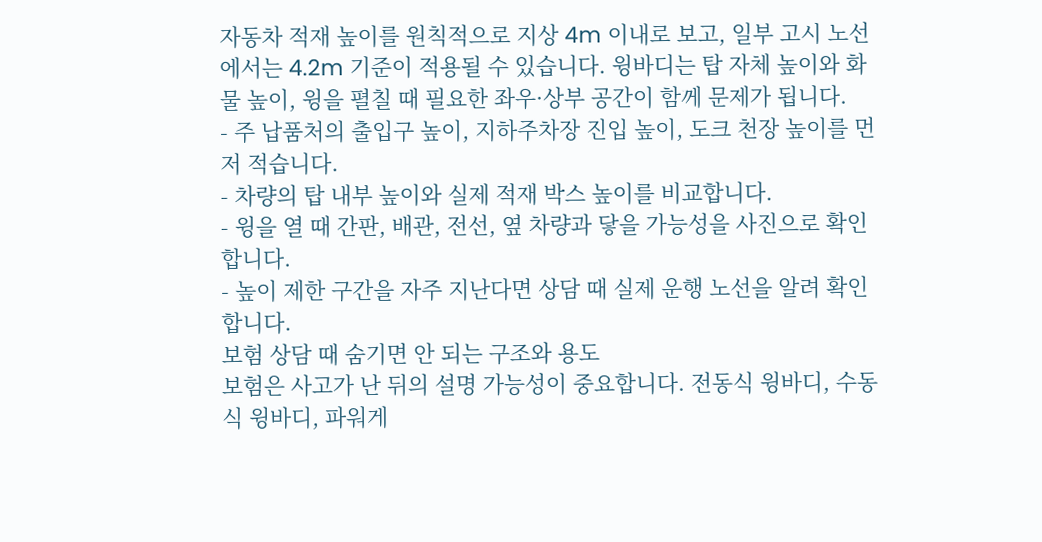자동차 적재 높이를 원칙적으로 지상 4m 이내로 보고, 일부 고시 노선에서는 4.2m 기준이 적용될 수 있습니다. 윙바디는 탑 자체 높이와 화물 높이, 윙을 펼칠 때 필요한 좌우·상부 공간이 함께 문제가 됩니다.
- 주 납품처의 출입구 높이, 지하주차장 진입 높이, 도크 천장 높이를 먼저 적습니다.
- 차량의 탑 내부 높이와 실제 적재 박스 높이를 비교합니다.
- 윙을 열 때 간판, 배관, 전선, 옆 차량과 닿을 가능성을 사진으로 확인합니다.
- 높이 제한 구간을 자주 지난다면 상담 때 실제 운행 노선을 알려 확인합니다.
보험 상담 때 숨기면 안 되는 구조와 용도
보험은 사고가 난 뒤의 설명 가능성이 중요합니다. 전동식 윙바디, 수동식 윙바디, 파워게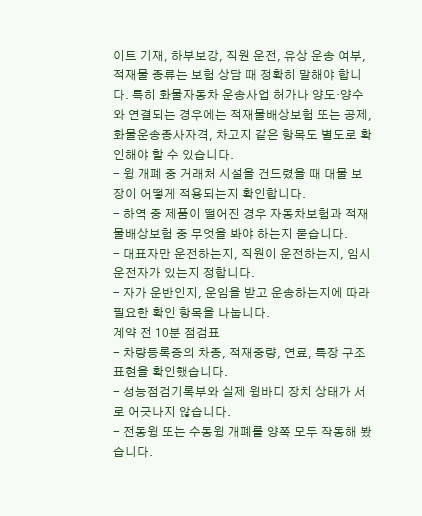이트 기재, 하부보강, 직원 운전, 유상 운송 여부, 적재물 종류는 보험 상담 때 정확히 말해야 합니다. 특히 화물자동차 운송사업 허가나 양도·양수와 연결되는 경우에는 적재물배상보험 또는 공제, 화물운송종사자격, 차고지 같은 항목도 별도로 확인해야 할 수 있습니다.
- 윙 개폐 중 거래처 시설을 건드렸을 때 대물 보장이 어떻게 적용되는지 확인합니다.
- 하역 중 제품이 떨어진 경우 자동차보험과 적재물배상보험 중 무엇을 봐야 하는지 묻습니다.
- 대표자만 운전하는지, 직원이 운전하는지, 임시 운전자가 있는지 정합니다.
- 자가 운반인지, 운임을 받고 운송하는지에 따라 필요한 확인 항목을 나눕니다.
계약 전 10분 점검표
- 차량등록증의 차종, 적재중량, 연료, 특장 구조 표현을 확인했습니다.
- 성능점검기록부와 실제 윙바디 장치 상태가 서로 어긋나지 않습니다.
- 전동윙 또는 수동윙 개폐를 양쪽 모두 작동해 봤습니다.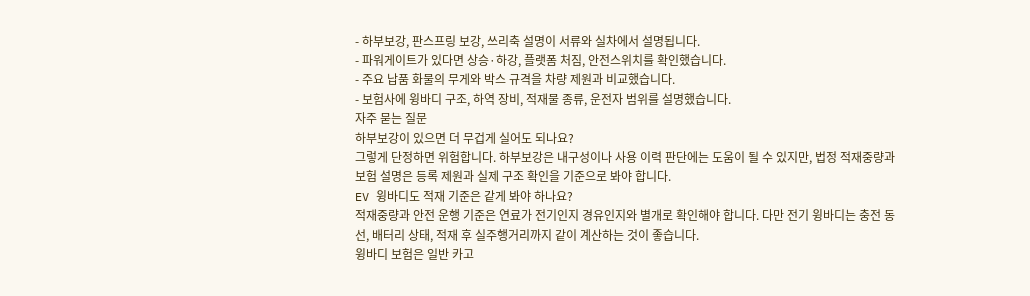- 하부보강, 판스프링 보강, 쓰리축 설명이 서류와 실차에서 설명됩니다.
- 파워게이트가 있다면 상승·하강, 플랫폼 처짐, 안전스위치를 확인했습니다.
- 주요 납품 화물의 무게와 박스 규격을 차량 제원과 비교했습니다.
- 보험사에 윙바디 구조, 하역 장비, 적재물 종류, 운전자 범위를 설명했습니다.
자주 묻는 질문
하부보강이 있으면 더 무겁게 실어도 되나요?
그렇게 단정하면 위험합니다. 하부보강은 내구성이나 사용 이력 판단에는 도움이 될 수 있지만, 법정 적재중량과 보험 설명은 등록 제원과 실제 구조 확인을 기준으로 봐야 합니다.
EV 윙바디도 적재 기준은 같게 봐야 하나요?
적재중량과 안전 운행 기준은 연료가 전기인지 경유인지와 별개로 확인해야 합니다. 다만 전기 윙바디는 충전 동선, 배터리 상태, 적재 후 실주행거리까지 같이 계산하는 것이 좋습니다.
윙바디 보험은 일반 카고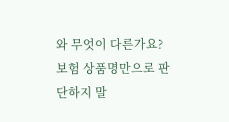와 무엇이 다른가요?
보험 상품명만으로 판단하지 말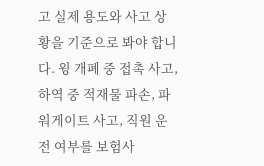고 실제 용도와 사고 상황을 기준으로 봐야 합니다. 윙 개폐 중 접촉 사고, 하역 중 적재물 파손, 파워게이트 사고, 직원 운전 여부를 보험사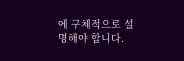에 구체적으로 설명해야 합니다.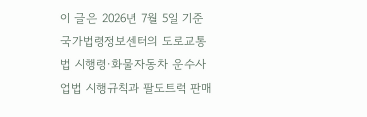이 글은 2026년 7월 5일 기준 국가법령정보센터의 도로교통법 시행령·화물자동차 운수사업법 시행규칙과 팔도트럭 판매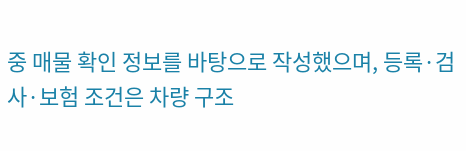중 매물 확인 정보를 바탕으로 작성했으며, 등록·검사·보험 조건은 차량 구조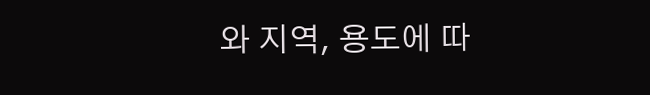와 지역, 용도에 따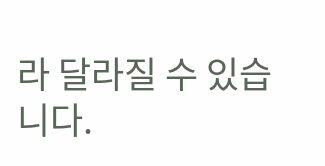라 달라질 수 있습니다.